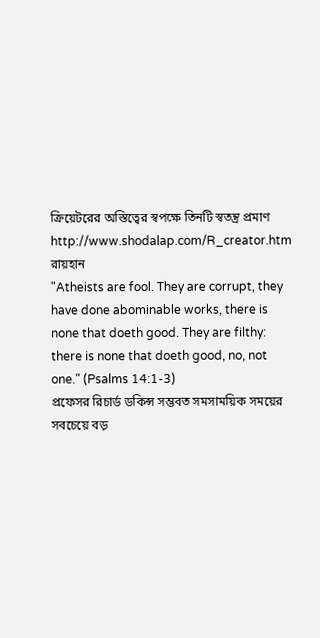ক্রিয়েটরের অস্তিত্বের স্বপক্ষে তিনটি স্বতন্ত্র প্রমাণ
http://www.shodalap.com/R_creator.htm
রায়হান
"Atheists are fool. They are corrupt, they have done abominable works, there is none that doeth good. They are filthy: there is none that doeth good, no, not one." (Psalms 14:1-3)
প্রফেসর রিচার্ড ডকিন্স সম্ভবত সমসাময়িক সময়ের সবচেয়ে বড়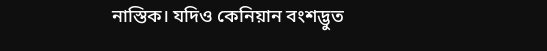নাস্তিক। যদিও কেনিয়ান বংশদ্ভুত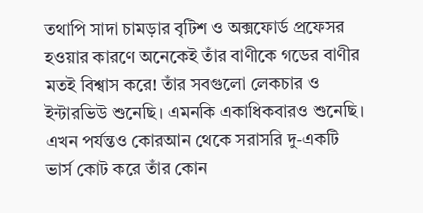তথাপি সাদা চামড়ার বৃটিশ ও অক্সফোর্ড প্রফেসর হওয়ার কারণে অনেকেই তাঁর বাণীকে গডের বাণীর মতই বিশ্বাস করে! তাঁর সবগুলো লেকচার ও ইন্টারভিউ শুনেছি। এমনকি একাধিকবারও শুনেছি। এখন পর্যন্তও কোরআন থেকে সরাসরি দু-একটি ভার্স কোট করে তাঁর কোন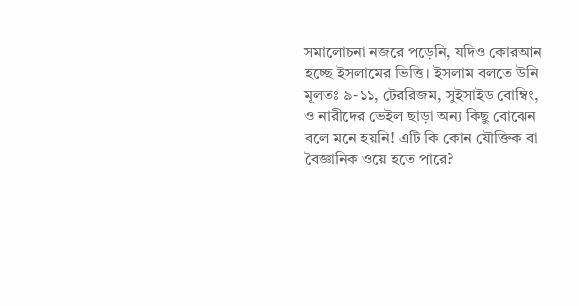সমালোচনা নজরে পড়েনি, যদিও কোরআন হচ্ছে ইসলামের ভিত্তি। ইসলাম বলতে উনি মূলতঃ ৯-১১, টেররিজম, সুইসাইড বোম্বিং, ও নারীদের ভেইল ছাড়া অন্য কিছু বোঝেন বলে মনে হয়নি! এটি কি কোন যৌক্তিক বা বৈজ্ঞানিক ওয়ে হতে পারে?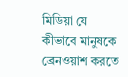মিডিয়া যে কীভাবে মানুষকে ব্রেনওয়াশ করতে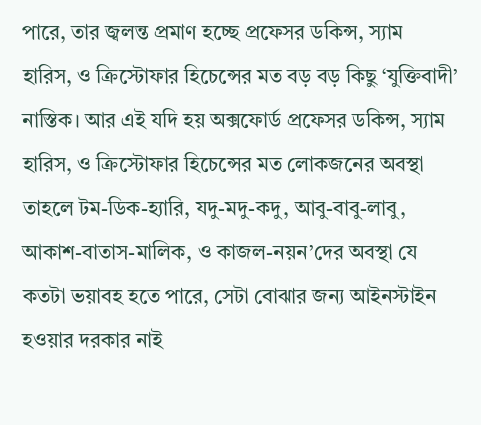পারে, তার জ্বলন্ত প্রমাণ হচ্ছে প্রফেসর ডকিন্স, স্যাম হারিস, ও ক্রিস্টোফার হিচেন্সের মত বড় বড় কিছু ‘যুক্তিবাদী’ নাস্তিক। আর এই যদি হয় অক্সফোর্ড প্রফেসর ডকিন্স, স্যাম হারিস, ও ক্রিস্টোফার হিচেন্সের মত লোকজনের অবস্থা তাহলে টম-ডিক-হ্যারি, যদু-মদু-কদু, আবু-বাবু-লাবু, আকাশ-বাতাস-মালিক, ও কাজল-নয়ন’দের অবস্থা যে কতটা ভয়াবহ হতে পারে, সেটা বোঝার জন্য আইনস্টাইন হওয়ার দরকার নাই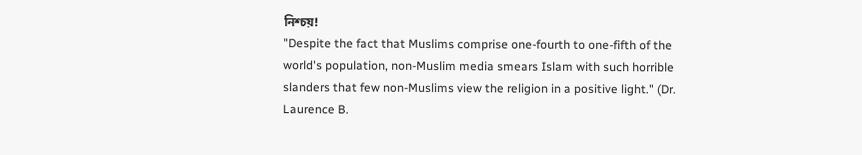নিশ্চয়!
"Despite the fact that Muslims comprise one-fourth to one-fifth of the world's population, non-Muslim media smears Islam with such horrible slanders that few non-Muslims view the religion in a positive light." (Dr. Laurence B.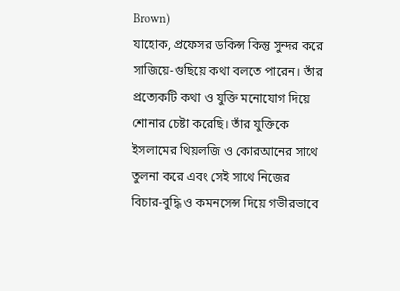Brown)
যাহোক, প্রফেসর ডকিন্স কিন্তু সুন্দর করে সাজিয়ে-গুছিয়ে কথা বলতে পারেন। তাঁর প্রত্যেকটি কথা ও যুক্তি মনোযোগ দিয়ে শোনার চেষ্টা করেছি। তাঁর যুক্তিকে ইসলামের থিয়লজি ও কোরআনের সাথে তুলনা করে এবং সেই সাথে নিজের বিচার-বুদ্ধি ও কমনসেন্স দিয়ে গভীরভাবে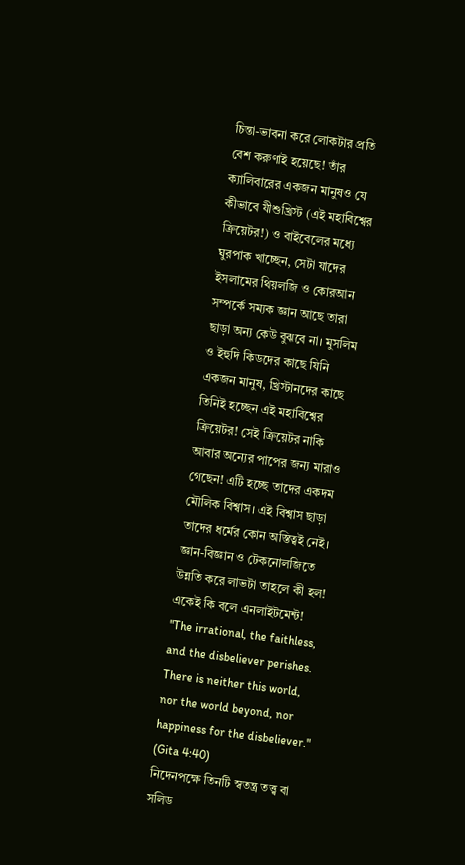চিন্তা-ভাবনা করে লোকটার প্রতি বেশ করুণাই হয়েছে! তাঁর ক্যালিবারের একজন মানুষও যে কীভাবে যীশুখ্রিস্ট (এই মহাবিশ্বের ক্রিয়েটর!) ও বাইবেলের মধ্যে ঘুরপাক খাচ্ছেন, সেটা যাদের ইসলামের থিয়লজি ও কোরআন সম্পর্কে সম্যক জ্ঞান আছে তারা ছাড়া অন্য কেউ বুঝবে না। মুসলিম ও ইহুদি কিডদের কাছে যিনি একজন মানুষ, খ্রিস্টানদের কাছে তিনিই হচ্ছেন এই মহাবিশ্বের ক্রিয়েটর! সেই ক্রিয়েটর নাকি আবার অন্যের পাপের জন্য মারাও গেছেন! এটি হচ্ছে তাদের একদম মৌলিক বিশ্বাস। এই বিশ্বাস ছাড়া তাদের ধর্মের কোন অস্তিত্বই নেই। জ্ঞান-বিজ্ঞান ও টেকনোলজিতে উন্নতি করে লাভটা তাহলে কী হল! একেই কি বলে এনলাইটমেন্ট!
"The irrational, the faithless, and the disbeliever perishes. There is neither this world, nor the world beyond, nor happiness for the disbeliever." (Gita 4:40)
নিদেনপক্ষে তিনটি স্বতন্ত্র তত্ত্ব বা সলিড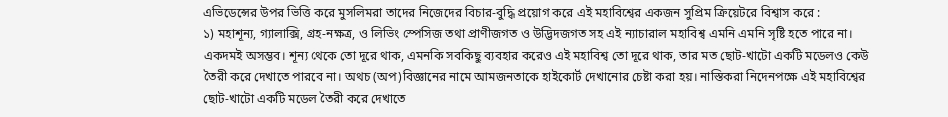এভিডেন্সের উপর ভিত্তি করে মুসলিমরা তাদের নিজেদের বিচার-বুদ্ধি প্রয়োগ করে এই মহাবিশ্বের একজন সুপ্রিম ক্রিয়েটরে বিশ্বাস করে :
১) মহাশূন্য, গ্যালাক্সি, গ্রহ-নক্ষত্র, ও লিভিং স্পেসিজ তথা প্রাণীজগত ও উদ্ভিদজগত সহ এই ন্যাচারাল মহাবিশ্ব এমনি এমনি সৃষ্টি হতে পারে না। একদমই অসম্ভব। শূন্য থেকে তো দূরে থাক, এমনকি সবকিছু ব্যবহার করেও এই মহাবিশ্ব তো দূরে থাক, তার মত ছোট-খাটো একটি মডেলও কেউ তৈরী করে দেখাতে পারবে না। অথচ (অপ)বিজ্ঞানের নামে আমজনতাকে হাইকোর্ট দেখানোর চেষ্টা করা হয়। নাস্তিকরা নিদেনপক্ষে এই মহাবিশ্বের ছোট-খাটো একটি মডেল তৈরী করে দেখাতে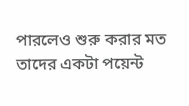পারলেও শুরু করার মত তাদের একটা পয়েন্ট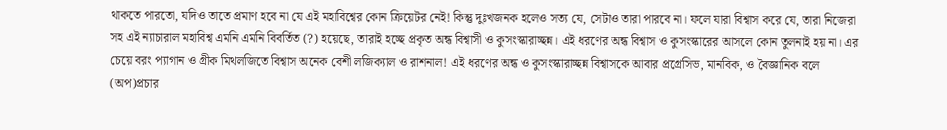থাকতে পারতো, যদিও তাতে প্রমাণ হবে না যে এই মহাবিশ্বের কোন ক্রিয়েটর নেই! কিন্তু দুঃখজনক হলেও সত্য যে, সেটাও তারা পারবে না। ফলে যারা বিশ্বাস করে যে, তারা নিজেরা সহ এই ন্যাচারাল মহাবিশ্ব এমনি এমনি বিবর্তিত (?) হয়েছে, তারাই হচ্ছে প্রকৃত অন্ধ বিশ্বাসী ও কুসংস্কারাচ্ছন্ন। এই ধরণের অন্ধ বিশ্বাস ও কুসংস্কারের আসলে কোন তুলনাই হয় না। এর চেয়ে বরং প্যাগান ও গ্রীক মিথলজিতে বিশ্বাস অনেক বেশী লজিক্যাল ও রাশনাল! এই ধরণের অন্ধ ও কুসংস্কারাচ্ছন্ন বিশ্বাসকে আবার প্রগ্রেসিভ, মানবিক, ও বৈজ্ঞানিক বলে (অপ)প্রচার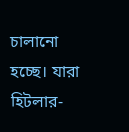চালানো হচ্ছে। যারা হিটলার-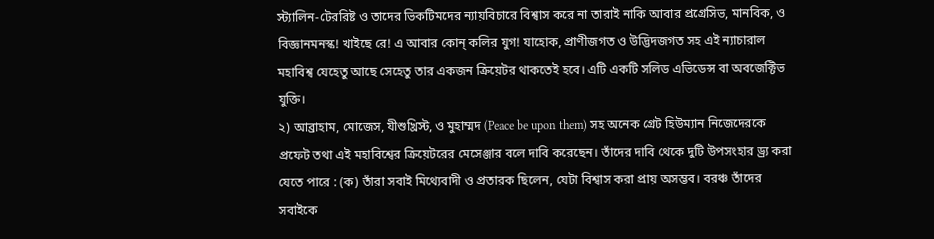স্ট্যালিন-টেররিষ্ট ও তাদের ভিকটিমদের ন্যায়বিচারে বিশ্বাস করে না তারাই নাকি আবার প্রগ্রেসিভ, মানবিক, ও বিজ্ঞানমনস্ক! খাইছে রে! এ আবার কোন্ কলির যুগ! যাহোক, প্রাণীজগত ও উদ্ভিদজগত সহ এই ন্যাচারাল মহাবিশ্ব যেহেতু আছে সেহেতু তার একজন ক্রিয়েটর থাকতেই হবে। এটি একটি সলিড এভিডেন্স বা অবজেক্টিভ যুক্তি।
২) আব্রাহাম, মোজেস, যীশুখ্রিস্ট, ও মুহাম্মদ (Peace be upon them) সহ অনেক গ্রেট হিউম্যান নিজেদেরকে প্রফেট তথা এই মহাবিশ্বের ক্রিয়েটরের মেসেঞ্জার বলে দাবি করেছেন। তাঁদের দাবি থেকে দুটি উপসংহার ড্র্য করা যেতে পারে : (ক) তাঁরা সবাই মিথ্যেবাদী ও প্রতারক ছিলেন, যেটা বিশ্বাস করা প্রায় অসম্ভব। বরঞ্চ তাঁদের সবাইকে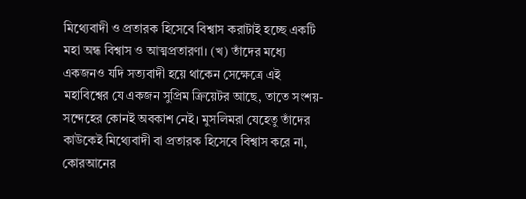মিথ্যেবাদী ও প্রতারক হিসেবে বিশ্বাস করাটাই হচ্ছে একটি মহা অন্ধ বিশ্বাস ও আত্মপ্রতারণা। (খ) তাঁদের মধ্যে একজনও যদি সত্যবাদী হয়ে থাকেন সেক্ষেত্রে এই মহাবিশ্বের যে একজন সুপ্রিম ক্রিয়েটর আছে, তাতে সংশয়-সন্দেহের কোনই অবকাশ নেই। মুসলিমরা যেহেতু তাঁদের কাউকেই মিথ্যেবাদী বা প্রতারক হিসেবে বিশ্বাস করে না, কোরআনের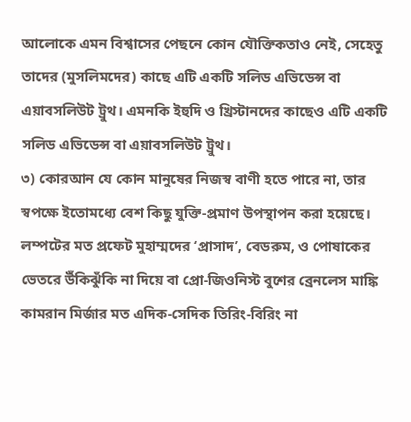আলোকে এমন বিশ্বাসের পেছনে কোন যৌক্তিকতাও নেই, সেহেতু তাদের (মুসলিমদের) কাছে এটি একটি সলিড এভিডেন্স বা এয়াবসলিউট ট্রুথ। এমনকি ইহুদি ও খ্রিস্টানদের কাছেও এটি একটি সলিড এভিডেন্স বা এয়াবসলিউট ট্রুথ।
৩) কোরআন যে কোন মানুষের নিজস্ব বাণী হতে পারে না, তার স্বপক্ষে ইতোমধ্যে বেশ কিছু যুক্তি-প্রমাণ উপস্থাপন করা হয়েছে। লম্পটের মত প্রফেট মুহাম্মদের ‘প্রাসাদ’, বেডরুম, ও পোষাকের ভেতরে উঁকিঝুঁকি না দিয়ে বা প্রো-জিওনিস্ট বুশের ব্রেনলেস মাঙ্কি কামরান মির্জার মত এদিক-সেদিক তিরিং-বিরিং না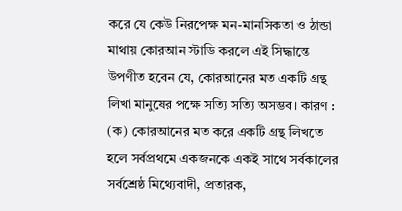করে যে কেউ নিরপেক্ষ মন-মানসিকতা ও ঠান্ডা মাথায় কোরআন স্টাডি করলে এই সিদ্ধান্তে উপণীত হবেন যে, কোরআনের মত একটি গ্রন্থ লিখা মানুষের পক্ষে সত্যি সত্যি অসম্ভব। কারণ : (ক) কোরআনের মত করে একটি গ্রন্থ লিখতে হলে সর্বপ্রথমে একজনকে একই সাথে সর্বকালের সর্বশ্রেষ্ঠ মিথ্যেবাদী, প্রতারক,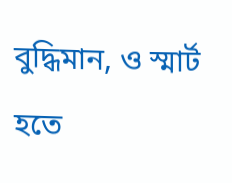বুদ্ধিমান, ও স্মার্ট হতে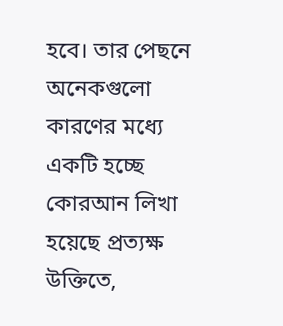হবে। তার পেছনে অনেকগুলো কারণের মধ্যে একটি হচ্ছে কোরআন লিখা হয়েছে প্রত্যক্ষ উক্তিতে,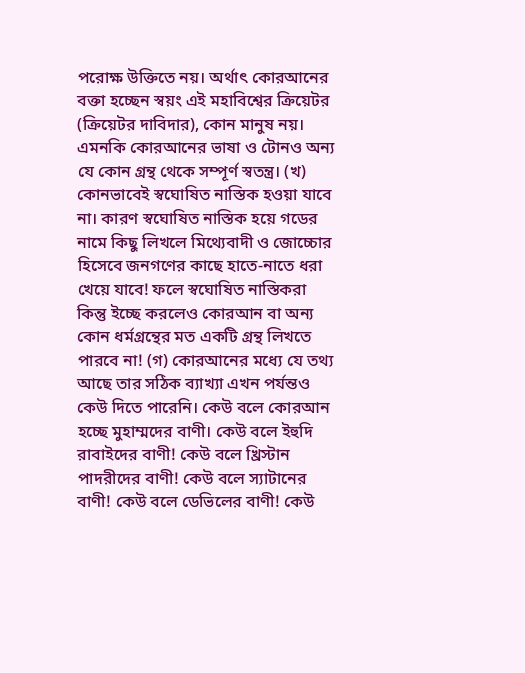পরোক্ষ উক্তিতে নয়। অর্থাৎ কোরআনের বক্তা হচ্ছেন স্বয়ং এই মহাবিশ্বের ক্রিয়েটর (ক্রিয়েটর দাবিদার), কোন মানুষ নয়। এমনকি কোরআনের ভাষা ও টোনও অন্য যে কোন গ্রন্থ থেকে সম্পূর্ণ স্বতন্ত্র। (খ) কোনভাবেই স্বঘোষিত নাস্তিক হওয়া যাবে না। কারণ স্বঘোষিত নাস্তিক হয়ে গডের নামে কিছু লিখলে মিথ্যেবাদী ও জোচ্চোর হিসেবে জনগণের কাছে হাতে-নাতে ধরা খেয়ে যাবে! ফলে স্বঘোষিত নাস্তিকরা কিন্তু ইচ্ছে করলেও কোরআন বা অন্য কোন ধর্মগ্রন্থের মত একটি গ্রন্থ লিখতে পারবে না! (গ) কোরআনের মধ্যে যে তথ্য আছে তার সঠিক ব্যাখ্যা এখন পর্যন্তও কেউ দিতে পারেনি। কেউ বলে কোরআন হচ্ছে মুহাম্মদের বাণী। কেউ বলে ইহুদি রাবাইদের বাণী! কেউ বলে খ্রিস্টান পাদরীদের বাণী! কেউ বলে স্যাটানের বাণী! কেউ বলে ডেভিলের বাণী! কেউ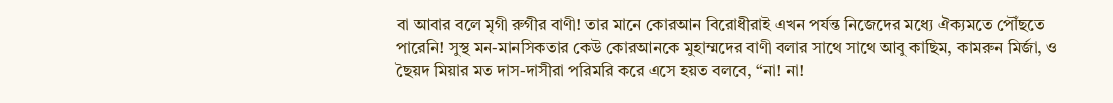বা আবার বলে মৃগী রুগীর বাণী! তার মানে কোরআন বিরোধীরাই এখন পর্যন্ত নিজেদের মধ্যে ঐক্যমতে পৌঁছতে পারেনি! সুস্থ মন-মানসিকতার কেউ কোরআনকে মুহাম্মদের বাণী বলার সাথে সাথে আবু কাছিম, কামরুন মির্জা, ও ছৈয়দ মিয়ার মত দাস-দাসীরা পরিমরি করে এসে হয়ত বলবে, “না! না!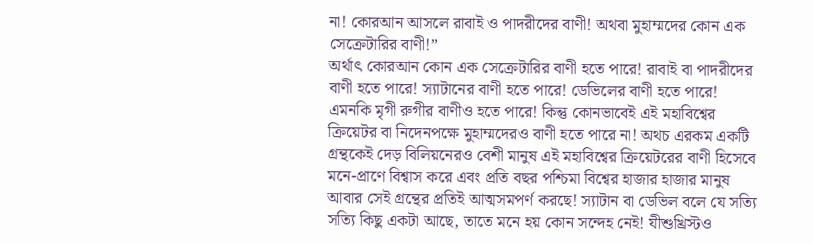না! কোরআন আসলে রাবাই ও পাদরীদের বাণী! অথবা মুহাম্মদের কোন এক সেক্রেটারির বাণী!”
অর্থাৎ কোরআন কোন এক সেক্রেটারির বাণী হতে পারে! রাবাই বা পাদরীদের বাণী হতে পারে! স্যাটানের বাণী হতে পারে! ডেভিলের বাণী হতে পারে! এমনকি মৃগী রুগীর বাণীও হতে পারে! কিন্তু কোনভাবেই এই মহাবিশ্বের ক্রিয়েটর বা নিদেনপক্ষে মুহাম্মদেরও বাণী হতে পারে না! অথচ এরকম একটি গ্রন্থকেই দেড় বিলিয়নেরও বেশী মানুষ এই মহাবিশ্বের ক্রিয়েটরের বাণী হিসেবে মনে-প্রাণে বিশ্বাস করে এবং প্রতি বছর পশ্চিমা বিশ্বের হাজার হাজার মানুষ আবার সেই গ্রন্থের প্রতিই আত্মসমপর্ণ করছে! স্যাটান বা ডেভিল বলে যে সত্যি সত্যি কিছু একটা আছে, তাতে মনে হয় কোন সন্দেহ নেই! যীশুখ্রিস্টও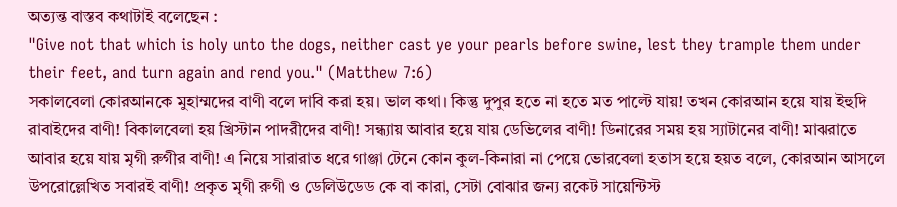অত্যন্ত বাস্তব কথাটাই বলেছেন :
"Give not that which is holy unto the dogs, neither cast ye your pearls before swine, lest they trample them under their feet, and turn again and rend you." (Matthew 7:6)
সকালবেলা কোরআনকে মুহাম্মদের বাণী বলে দাবি করা হয়। ভাল কথা। কিন্তু দুপুর হতে না হতে মত পাল্টে যায়! তখন কোরআন হয়ে যায় ইহুদি রাবাইদের বাণী! বিকালবেলা হয় খ্রিস্টান পাদরীদের বাণী! সন্ধ্যায় আবার হয়ে যায় ডেভিলের বাণী! ডিনারের সময় হয় স্যাটানের বাণী! মাঝরাতে আবার হয়ে যায় মৃগী রুগীর বাণী! এ নিয়ে সারারাত ধরে গাঞ্জা টেনে কোন কুল-কিনারা না পেয়ে ভোরবেলা হতাস হয়ে হয়ত বলে, কোরআন আসলে উপরোল্লেখিত সবারই বাণী! প্রকৃত মৃগী রুগী ও ডেলিউডেড কে বা কারা, সেটা বোঝার জন্য রকেট সায়েন্টিস্ট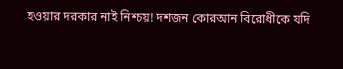হওয়ার দরকার নাই নিশ্চয়! দশজন কোরআন বিরোধীকে যদি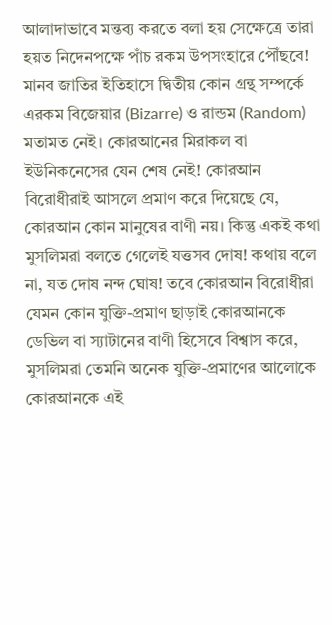আলাদাভাবে মন্তব্য করতে বলা হয় সেক্ষেত্রে তারা হয়ত নিদেনপক্ষে পাঁচ রকম উপসংহারে পৌঁছবে! মানব জাতির ইতিহাসে দ্বিতীয় কোন গ্রন্থ সম্পর্কে এরকম বিজেয়ার (Bizarre) ও রান্ডম (Random) মতামত নেই। কোরআনের মিরাকল বা ইউনিকনেসের যেন শেষ নেই! কোরআন বিরোধীরাই আসলে প্রমাণ করে দিয়েছে যে, কোরআন কোন মানুষের বাণী নয়। কিন্তু একই কথা মুসলিমরা বলতে গেলেই যত্তসব দোষ! কথায় বলে না, যত দোষ নন্দ ঘোষ! তবে কোরআন বিরোধীরা যেমন কোন যুক্তি-প্রমাণ ছাড়াই কোরআনকে ডেভিল বা স্যাটানের বাণী হিসেবে বিশ্বাস করে, মুসলিমরা তেমনি অনেক যুক্তি-প্রমাণের আলোকে কোরআনকে এই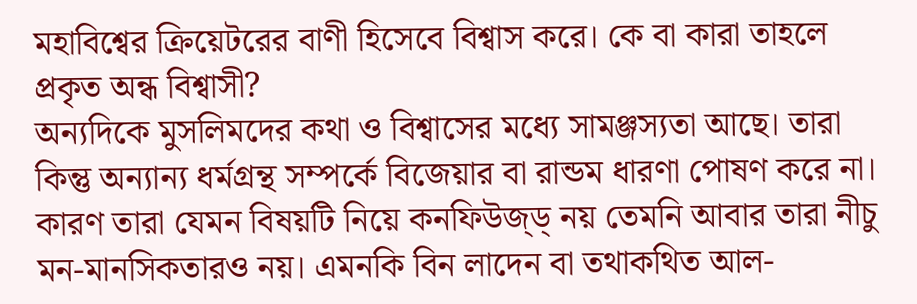মহাবিশ্বের ক্রিয়েটরের বাণী হিসেবে বিশ্বাস করে। কে বা কারা তাহলে প্রকৃত অন্ধ বিশ্বাসী?
অন্যদিকে মুসলিমদের কথা ও বিশ্বাসের মধ্যে সামঞ্জস্যতা আছে। তারা কিন্তু অন্যান্য ধর্মগ্রন্থ সম্পর্কে বিজেয়ার বা রান্ডম ধারণা পোষণ করে না। কারণ তারা যেমন বিষয়টি নিয়ে কনফিউজ্ড্ নয় তেমনি আবার তারা নীচু মন-মানসিকতারও নয়। এমনকি বিন লাদেন বা তথাকথিত আল-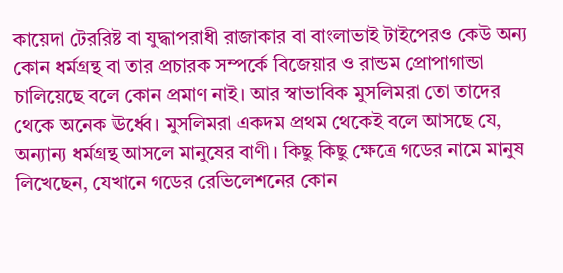কায়েদা টেররিষ্ট বা যুদ্ধাপরাধী রাজাকার বা বাংলাভাই টাইপেরও কেউ অন্য কোন ধর্মগ্রন্থ বা তার প্রচারক সম্পর্কে বিজেয়ার ও রান্ডম প্রোপাগান্ডা চালিয়েছে বলে কোন প্রমাণ নাই। আর স্বাভাবিক মুসলিমরা তো তাদের থেকে অনেক ঊর্ধ্বে। মুসলিমরা একদম প্রথম থেকেই বলে আসছে যে, অন্যান্য ধর্মগ্রন্থ আসলে মানুষের বাণী। কিছু কিছু ক্ষেত্রে গডের নামে মানুষ লিখেছেন, যেখানে গডের রেভিলেশনের কোন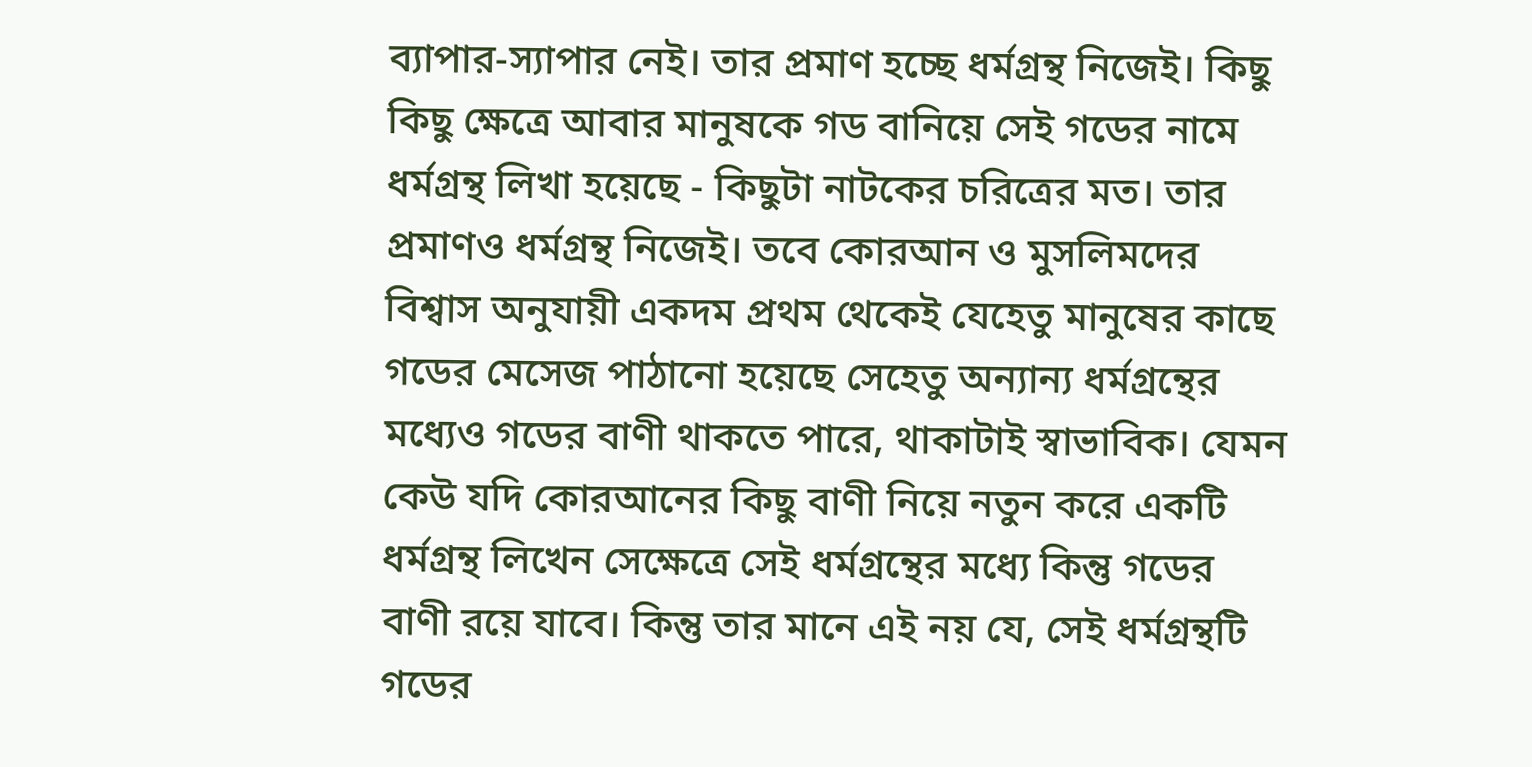ব্যাপার-স্যাপার নেই। তার প্রমাণ হচ্ছে ধর্মগ্রন্থ নিজেই। কিছু কিছু ক্ষেত্রে আবার মানুষকে গড বানিয়ে সেই গডের নামে ধর্মগ্রন্থ লিখা হয়েছে - কিছুটা নাটকের চরিত্রের মত। তার প্রমাণও ধর্মগ্রন্থ নিজেই। তবে কোরআন ও মুসলিমদের বিশ্বাস অনুযায়ী একদম প্রথম থেকেই যেহেতু মানুষের কাছে গডের মেসেজ পাঠানো হয়েছে সেহেতু অন্যান্য ধর্মগ্রন্থের মধ্যেও গডের বাণী থাকতে পারে, থাকাটাই স্বাভাবিক। যেমন কেউ যদি কোরআনের কিছু বাণী নিয়ে নতুন করে একটি ধর্মগ্রন্থ লিখেন সেক্ষেত্রে সেই ধর্মগ্রন্থের মধ্যে কিন্তু গডের বাণী রয়ে যাবে। কিন্তু তার মানে এই নয় যে, সেই ধর্মগ্রন্থটি গডের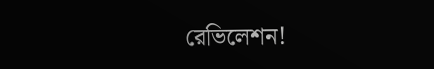রেভিলেশন!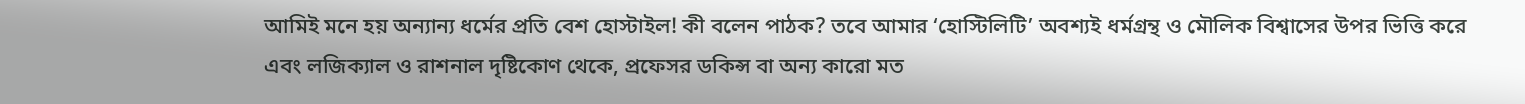আমিই মনে হয় অন্যান্য ধর্মের প্রতি বেশ হোস্টাইল! কী বলেন পাঠক? তবে আমার ‘হোস্টিলিটি’ অবশ্যই ধর্মগ্রন্থ ও মৌলিক বিশ্বাসের উপর ভিত্তি করে এবং লজিক্যাল ও রাশনাল দৃষ্টিকোণ থেকে, প্রফেসর ডকিন্স বা অন্য কারো মত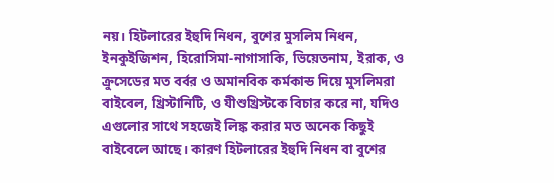নয়। হিটলারের ইহুদি নিধন, বুশের মুসলিম নিধন, ইনকুইজিশন, হিরোসিমা-নাগাসাকি, ভিয়েতনাম, ইরাক, ও ক্রুসেডের মত বর্বর ও অমানবিক কর্মকান্ড দিয়ে মুসলিমরা বাইবেল, খ্রিস্টানিটি, ও যীশুখ্রিস্টকে বিচার করে না, যদিও এগুলোর সাথে সহজেই লিঙ্ক করার মত অনেক কিছুই বাইবেলে আছে। কারণ হিটলারের ইহুদি নিধন বা বুশের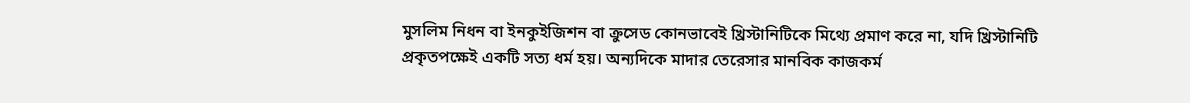মুসলিম নিধন বা ইনকুইজিশন বা ক্রুসেড কোনভাবেই খ্রিস্টানিটিকে মিথ্যে প্রমাণ করে না, যদি খ্রিস্টানিটি প্রকৃতপক্ষেই একটি সত্য ধর্ম হয়। অন্যদিকে মাদার তেরেসার মানবিক কাজকর্ম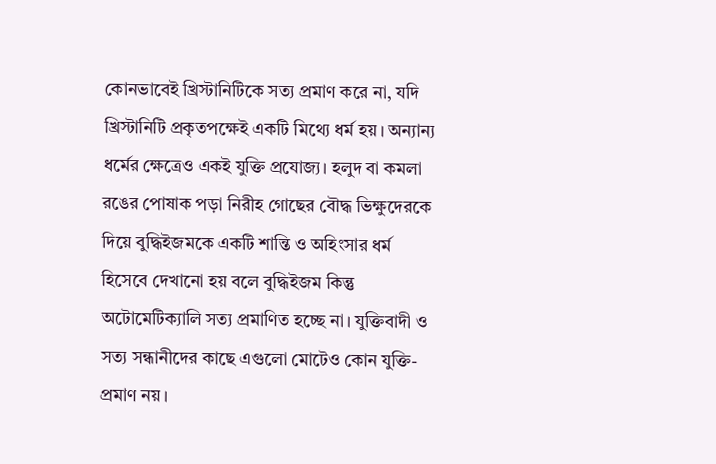কোনভাবেই খ্রিস্টানিটিকে সত্য প্রমাণ করে না, যদি খ্রিস্টানিটি প্রকৃতপক্ষেই একটি মিথ্যে ধর্ম হয়। অন্যান্য ধর্মের ক্ষেত্রেও একই যুক্তি প্রযোজ্য। হলুদ বা কমলা রঙের পোষাক পড়া নিরীহ গোছের বৌদ্ধ ভিক্ষুদেরকে দিয়ে বুদ্ধিইজমকে একটি শান্তি ও অহিংসার ধর্ম হিসেবে দেখানো হয় বলে বুদ্ধিইজম কিন্তু অটোমেটিক্যালি সত্য প্রমাণিত হচ্ছে না। যুক্তিবাদী ও সত্য সন্ধানীদের কাছে এগুলো মোটেও কোন যুক্তি-প্রমাণ নয়।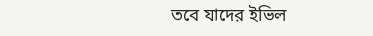তবে যাদের ইভিল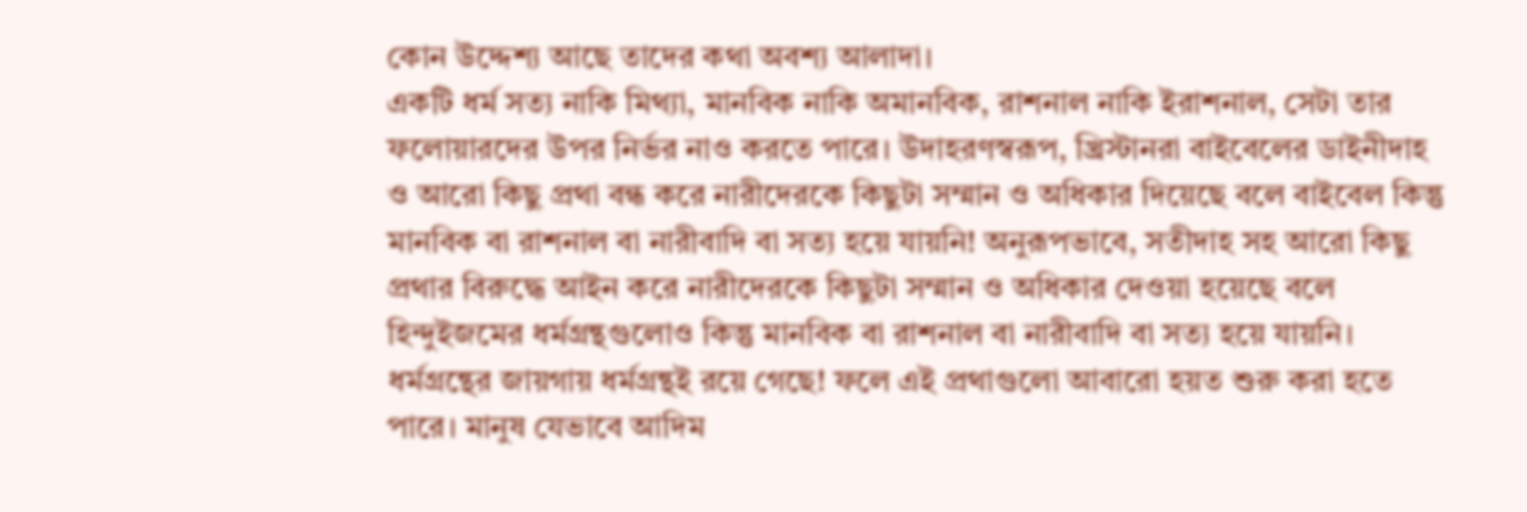কোন উদ্দেশ্য আছে তাদের কথা অবশ্য আলাদা।
একটি ধর্ম সত্য নাকি মিথ্যা, মানবিক নাকি অমানবিক, রাশনাল নাকি ইরাশনাল, সেটা তার ফলোয়ারদের উপর নির্ভর নাও করতে পারে। উদাহরণস্বরূপ, খ্রিস্টানরা বাইবেলের ডাইনীদাহ ও আরো কিছু প্রথা বন্ধ করে নারীদেরকে কিছুটা সম্মান ও অধিকার দিয়েছে বলে বাইবেল কিন্তু মানবিক বা রাশনাল বা নারীবাদি বা সত্য হয়ে যায়নি! অনুরূপভাবে, সতীদাহ সহ আরো কিছু প্রথার বিরুদ্ধে আইন করে নারীদেরকে কিছুটা সম্মান ও অধিকার দেওয়া হয়েছে বলে হিন্দুইজমের ধর্মগ্রন্থগুলোও কিন্তু মানবিক বা রাশনাল বা নারীবাদি বা সত্য হয়ে যায়নি। ধর্মগ্রন্থের জায়গায় ধর্মগ্রন্থই রয়ে গেছে! ফলে এই প্রথাগুলো আবারো হয়ত শুরু করা হতে পারে। মানুষ যেভাবে আদিম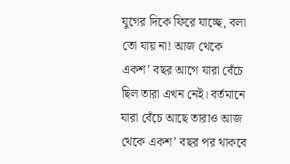যুগের দিকে ফিরে যাচ্ছে, বলা তো যায় না! আজ থেকে একশ’ বছর আগে যারা বেঁচে ছিল তারা এখন নেই। বর্তমানে যারা বেঁচে আছে তারাও আজ থেকে একশ’ বছর পর থাকবে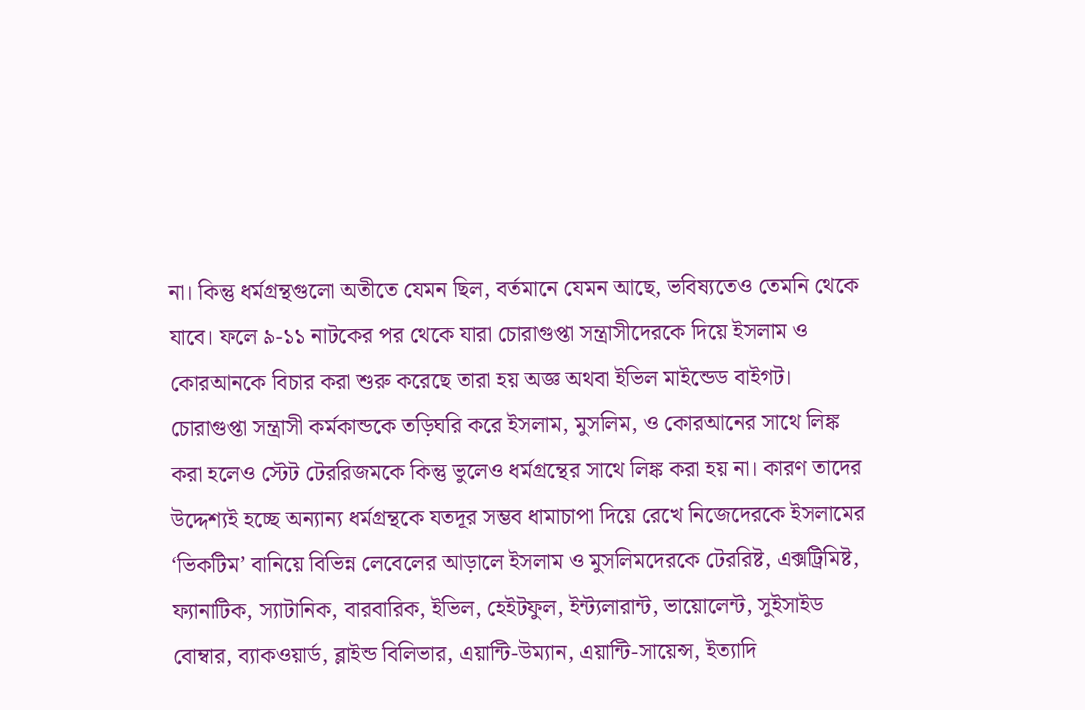না। কিন্তু ধর্মগ্রন্থগুলো অতীতে যেমন ছিল, বর্তমানে যেমন আছে, ভবিষ্যতেও তেমনি থেকে যাবে। ফলে ৯-১১ নাটকের পর থেকে যারা চোরাগুপ্তা সন্ত্রাসীদেরকে দিয়ে ইসলাম ও কোরআনকে বিচার করা শুরু করেছে তারা হয় অজ্ঞ অথবা ইভিল মাইন্ডেড বাইগট। চোরাগুপ্তা সন্ত্রাসী কর্মকান্ডকে তড়িঘরি করে ইসলাম, মুসলিম, ও কোরআনের সাথে লিঙ্ক করা হলেও স্টেট টেররিজমকে কিন্তু ভুলেও ধর্মগ্রন্থের সাথে লিঙ্ক করা হয় না। কারণ তাদের উদ্দেশ্যই হচ্ছে অন্যান্য ধর্মগ্রন্থকে যতদূর সম্ভব ধামাচাপা দিয়ে রেখে নিজেদেরকে ইসলামের ‘ভিকটিম’ বানিয়ে বিভিন্ন লেবেলের আড়ালে ইসলাম ও মুসলিমদেরকে টেররিষ্ট, এক্সট্রিমিষ্ট, ফ্যানাটিক, স্যাটানিক, বারবারিক, ইভিল, হেইটফুল, ইন্ট্যলারান্ট, ভায়োলেন্ট, সুইসাইড বোম্বার, ব্যাকওয়ার্ড, ব্লাইন্ড বিলিভার, এয়ান্টি-উম্যান, এয়ান্টি-সায়েন্স, ইত্যাদি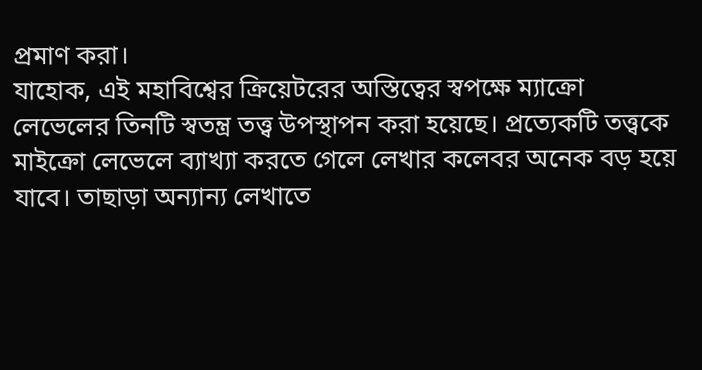প্রমাণ করা।
যাহোক, এই মহাবিশ্বের ক্রিয়েটরের অস্তিত্বের স্বপক্ষে ম্যাক্রো লেভেলের তিনটি স্বতন্ত্র তত্ত্ব উপস্থাপন করা হয়েছে। প্রত্যেকটি তত্ত্বকে মাইক্রো লেভেলে ব্যাখ্যা করতে গেলে লেখার কলেবর অনেক বড় হয়ে যাবে। তাছাড়া অন্যান্য লেখাতে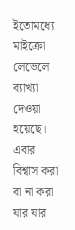ইতোমধ্যে মাইক্রো লেভেলে ব্যাখ্যা দেওয়া হয়েছে। এবার বিশ্বাস করা বা না করা যার যার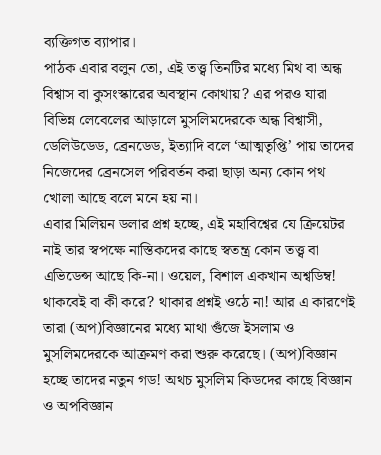ব্যক্তিগত ব্যাপার।
পাঠক এবার বলুন তো, এই তত্ত্ব তিনটির মধ্যে মিথ বা অন্ধ বিশ্বাস বা কুসংস্কারের অবস্থান কোথায়? এর পরও যারা বিভিন্ন লেবেলের আড়ালে মুসলিমদেরকে অন্ধ বিশ্বাসী, ডেলিউডেড, ব্রেনডেড, ইত্যাদি বলে ‘আত্মতৃপ্তি’ পায় তাদের নিজেদের ব্রেনসেল পরিবর্তন করা ছাড়া অন্য কোন পথ খোলা আছে বলে মনে হয় না।
এবার মিলিয়ন ডলার প্রশ্ন হচ্ছে, এই মহাবিশ্বের যে ক্রিয়েটর নাই তার স্বপক্ষে নাস্তিকদের কাছে স্বতন্ত্র কোন তত্ত্ব বা এভিডেন্স আছে কি-না। ওয়েল, বিশাল একখান অশ্বডিম্ব! থাকবেই বা কী করে? থাকার প্রশ্নই ওঠে না! আর এ কারণেই তারা (অপ)বিজ্ঞানের মধ্যে মাথা গুঁজে ইসলাম ও মুসলিমদেরকে আক্রমণ করা শুরু করেছে। (অপ)বিজ্ঞান হচ্ছে তাদের নতুন গড! অথচ মুসলিম কিডদের কাছে বিজ্ঞান ও অপবিজ্ঞান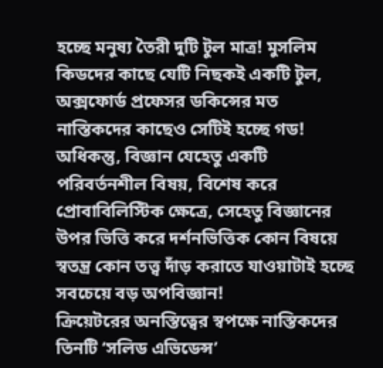হচ্ছে মনুষ্য তৈরী দুটি টুল মাত্র! মুসলিম কিডদের কাছে যেটি নিছকই একটি টুল, অক্সফোর্ড প্রফেসর ডকিন্সের মত নাস্তিকদের কাছেও সেটিই হচ্ছে গড! অধিকন্তু, বিজ্ঞান যেহেতু একটি পরিবর্তনশীল বিষয়, বিশেষ করে প্রোবাবিলিস্টিক ক্ষেত্রে, সেহেতু বিজ্ঞানের উপর ভিত্তি করে দর্শনভিত্তিক কোন বিষয়ে স্বতন্ত্র কোন তত্ত্ব দাঁড় করাতে যাওয়াটাই হচ্ছে সবচেয়ে বড় অপবিজ্ঞান!
ক্রিয়েটরের অনস্তিত্বের স্বপক্ষে নাস্তিকদের তিনটি ‘সলিড এভিডেন্স’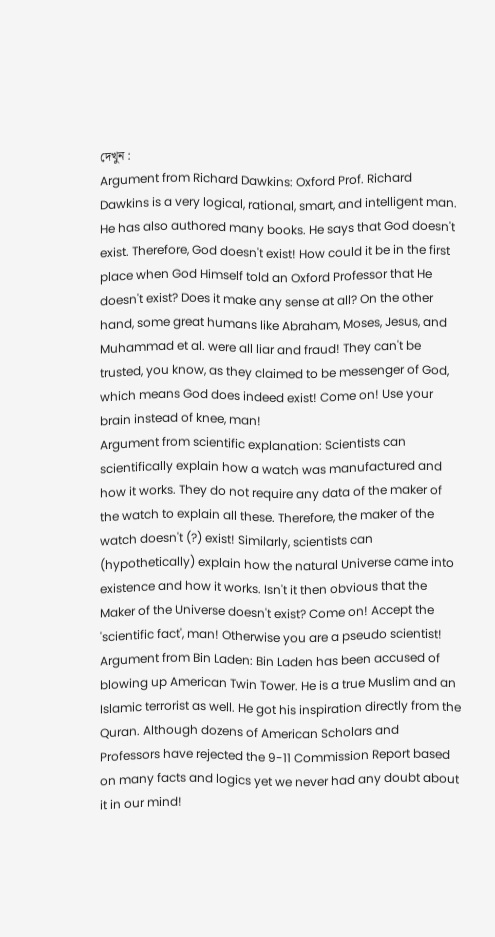দেখুন :
Argument from Richard Dawkins: Oxford Prof. Richard Dawkins is a very logical, rational, smart, and intelligent man. He has also authored many books. He says that God doesn't exist. Therefore, God doesn't exist! How could it be in the first place when God Himself told an Oxford Professor that He doesn't exist? Does it make any sense at all? On the other hand, some great humans like Abraham, Moses, Jesus, and Muhammad et al. were all liar and fraud! They can't be trusted, you know, as they claimed to be messenger of God, which means God does indeed exist! Come on! Use your brain instead of knee, man!
Argument from scientific explanation: Scientists can scientifically explain how a watch was manufactured and how it works. They do not require any data of the maker of the watch to explain all these. Therefore, the maker of the watch doesn't (?) exist! Similarly, scientists can (hypothetically) explain how the natural Universe came into existence and how it works. Isn't it then obvious that the Maker of the Universe doesn't exist? Come on! Accept the 'scientific fact', man! Otherwise you are a pseudo scientist!
Argument from Bin Laden: Bin Laden has been accused of blowing up American Twin Tower. He is a true Muslim and an Islamic terrorist as well. He got his inspiration directly from the Quran. Although dozens of American Scholars and Professors have rejected the 9-11 Commission Report based on many facts and logics yet we never had any doubt about it in our mind!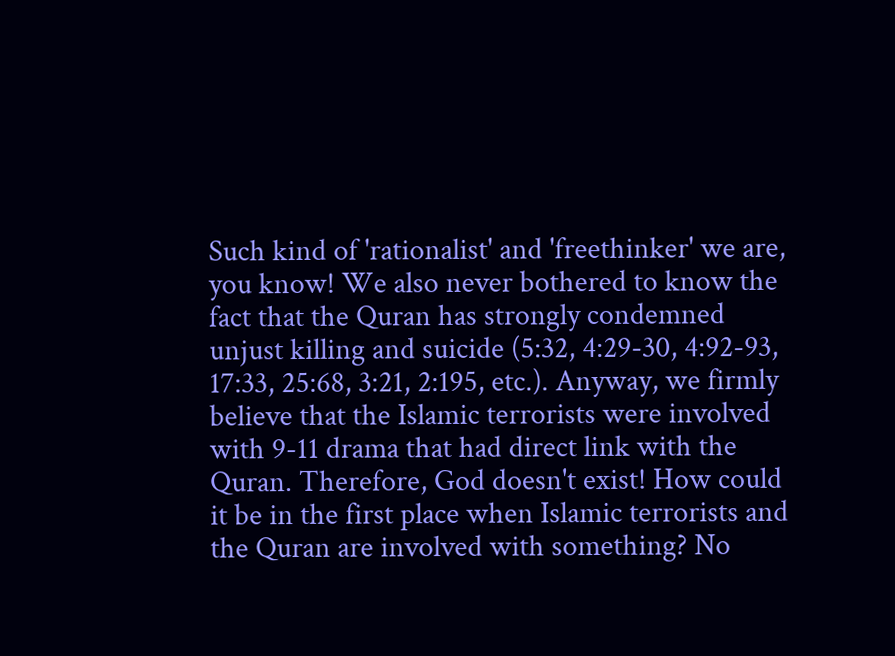Such kind of 'rationalist' and 'freethinker' we are, you know! We also never bothered to know the fact that the Quran has strongly condemned unjust killing and suicide (5:32, 4:29-30, 4:92-93, 17:33, 25:68, 3:21, 2:195, etc.). Anyway, we firmly believe that the Islamic terrorists were involved with 9-11 drama that had direct link with the Quran. Therefore, God doesn't exist! How could it be in the first place when Islamic terrorists and the Quran are involved with something? No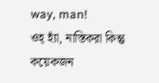way, man!
ওহ্ হ্যাঁ, নাস্তিকরা কিন্তু কয়েকজন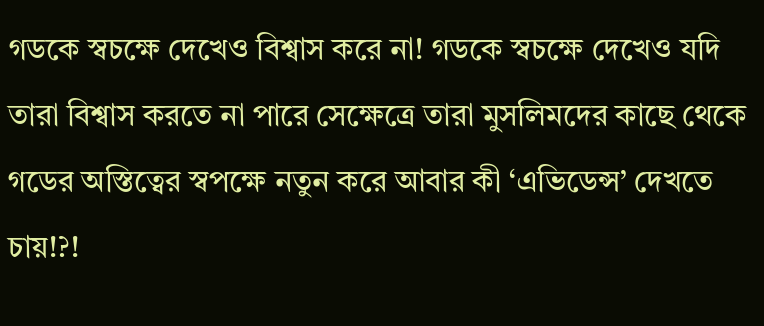গডকে স্বচক্ষে দেখেও বিশ্বাস করে না! গডকে স্বচক্ষে দেখেও যদি তারা বিশ্বাস করতে না পারে সেক্ষেত্রে তারা মুসলিমদের কাছে থেকে গডের অস্তিত্বের স্বপক্ষে নতুন করে আবার কী ‘এভিডেন্স’ দেখতে চায়!?!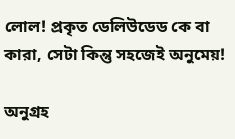লোল! প্রকৃত ডেলিউডেড কে বা কারা, সেটা কিন্তু সহজেই অনুমেয়!

অনুগ্রহ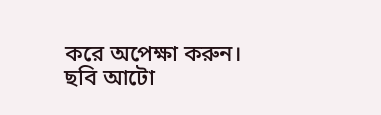করে অপেক্ষা করুন। ছবি আটো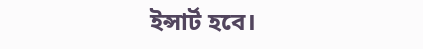ইন্সার্ট হবে।